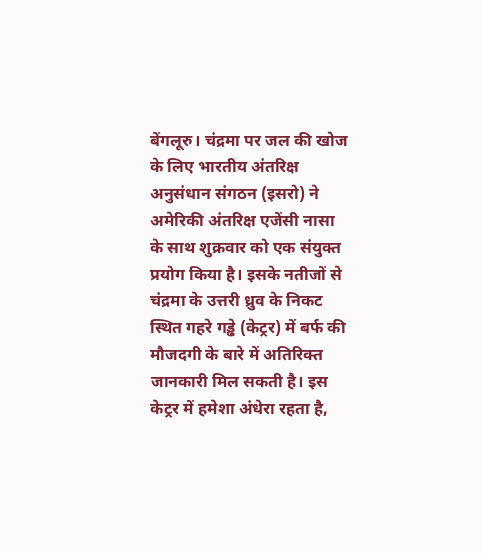बेंगलूरु। चंद्रमा पर जल की खोज के लिए भारतीय अंतरिक्ष अनुसंधान संगठन (इसरो) ने अमेरिकी अंतरिक्ष एजेंसी नासा के साथ शुक्रवार को एक संयुक्त प्रयोग किया है। इसके नतीजों से चंद्रमा के उत्तरी ध्रुव के निकट स्थित गहरे गड्ढे (केट्रर) में बर्फ की मौजदगी के बारे में अतिरिक्त जानकारी मिल सकती है। इस केट्रर में हमेशा अंधेरा रहता है,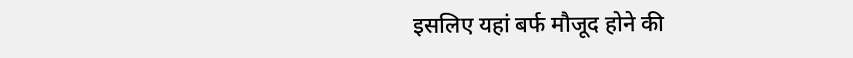इसलिए यहां बर्फ मौजूद होने की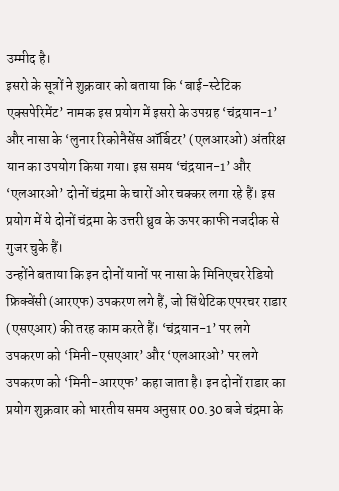उम्मीद है।
इसरो के सूत्रों ने शुक्रवार को बताया कि ‘बाई-स्टेटिक एक्सपेरिमेंट’ नामक इस प्रयोग में इसरो के उपग्रह ‘चंद्रयान-1’ और नासा के ‘लुनार रिकोनैसेंस ऑर्बिटर’ (एलआरओ) अंतरिक्ष यान का उपयोग किया गया। इस समय ‘चंद्रयान-1’ और ‘एलआरओ’ दोनों चंद्रमा के चारों ओर चक्कर लगा रहे हैं। इस प्रयोग में ये दोनों चंद्रमा के उत्तरी ध्रुव के ऊपर काफी नजदीक से गुजर चुके हैं।
उन्होंने बताया कि इन दोनों यानों पर नासा के मिनिएचर रेडियो फ्रिक्वेंसी (आरएफ) उपकरण लगे हैं, जो सिंथेटिक एपरचर राडार (एसएआर) की तरह काम करते हैं। ‘चंद्रयान-1’ पर लगे उपकरण को ‘मिनी-एसएआर’ और ‘एलआरओ’ पर लगे उपकरण को ‘मिनी-आरएफ’ कहा जाता है। इन दोनों राडार का प्रयोग शुक्रवार को भारतीय समय अनुसार 00.30 बजे चंद्रमा के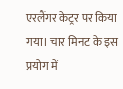एरलैंगर केट्रर पर किया गया। चार मिनट के इस प्रयोग में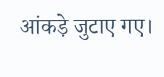आंकड़े जुटाए गए।